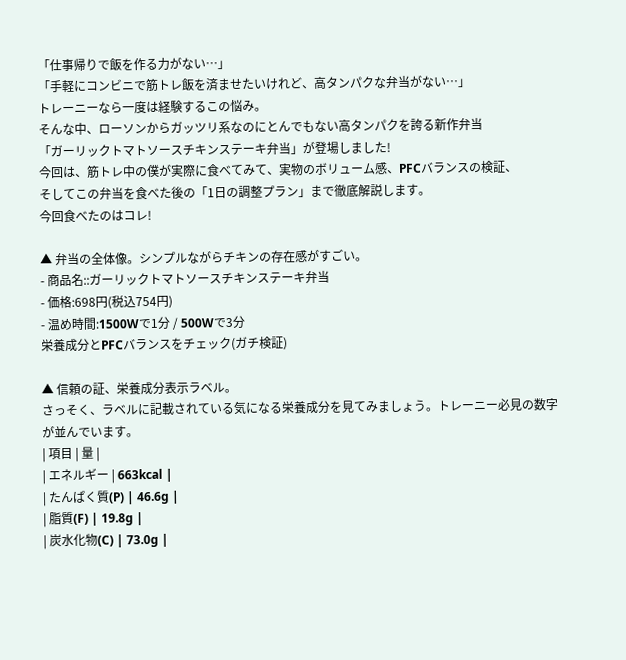「仕事帰りで飯を作る力がない…」
「手軽にコンビニで筋トレ飯を済ませたいけれど、高タンパクな弁当がない…」
トレーニーなら一度は経験するこの悩み。
そんな中、ローソンからガッツリ系なのにとんでもない高タンパクを誇る新作弁当
「ガーリックトマトソースチキンステーキ弁当」が登場しました!
今回は、筋トレ中の僕が実際に食べてみて、実物のボリューム感、PFCバランスの検証、
そしてこの弁当を食べた後の「1日の調整プラン」まで徹底解説します。
今回食べたのはコレ!

▲ 弁当の全体像。シンプルながらチキンの存在感がすごい。
- 商品名::ガーリックトマトソースチキンステーキ弁当
- 価格:698円(税込754円)
- 温め時間:1500Wで1分 / 500Wで3分
栄養成分とPFCバランスをチェック(ガチ検証)

▲ 信頼の証、栄養成分表示ラベル。
さっそく、ラベルに記載されている気になる栄養成分を見てみましょう。トレーニー必見の数字が並んでいます。
| 項目 | 量 |
| エネルギー | 663kcal |
| たんぱく質(P) | 46.6g |
| 脂質(F) | 19.8g |
| 炭水化物(C) | 73.0g |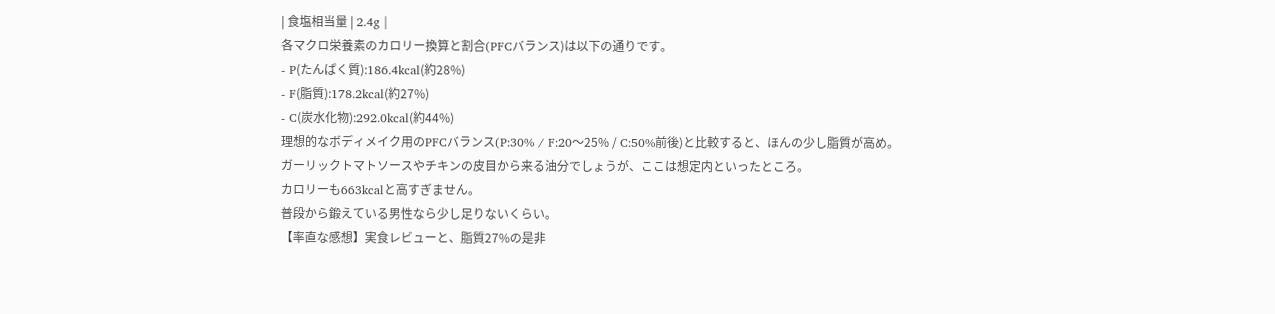| 食塩相当量 | 2.4g |
各マクロ栄養素のカロリー換算と割合(PFCバランス)は以下の通りです。
- P(たんぱく質):186.4kcal(約28%)
- F(脂質):178.2kcal(約27%)
- C(炭水化物):292.0kcal(約44%)
理想的なボディメイク用のPFCバランス(P:30% / F:20〜25% / C:50%前後)と比較すると、ほんの少し脂質が高め。
ガーリックトマトソースやチキンの皮目から来る油分でしょうが、ここは想定内といったところ。
カロリーも663kcalと高すぎません。
普段から鍛えている男性なら少し足りないくらい。
【率直な感想】実食レビューと、脂質27%の是非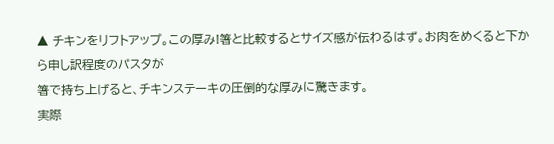▲ チキンをリフトアップ。この厚み!箸と比較するとサイズ感が伝わるはず。お肉をめくると下から申し訳程度のパスタが
箸で持ち上げると、チキンステーキの圧倒的な厚みに驚きます。
実際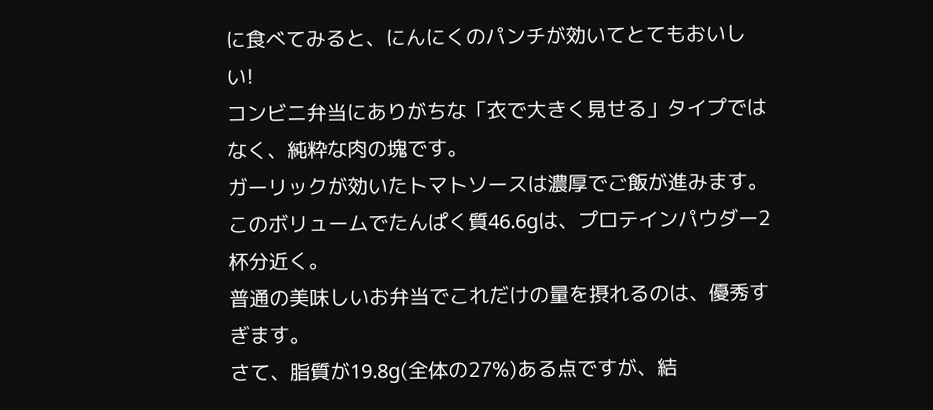に食べてみると、にんにくのパンチが効いてとてもおいしい!
コンビニ弁当にありがちな「衣で大きく見せる」タイプではなく、純粋な肉の塊です。
ガーリックが効いたトマトソースは濃厚でご飯が進みます。
このボリュームでたんぱく質46.6gは、プロテインパウダー2杯分近く。
普通の美味しいお弁当でこれだけの量を摂れるのは、優秀すぎます。
さて、脂質が19.8g(全体の27%)ある点ですが、結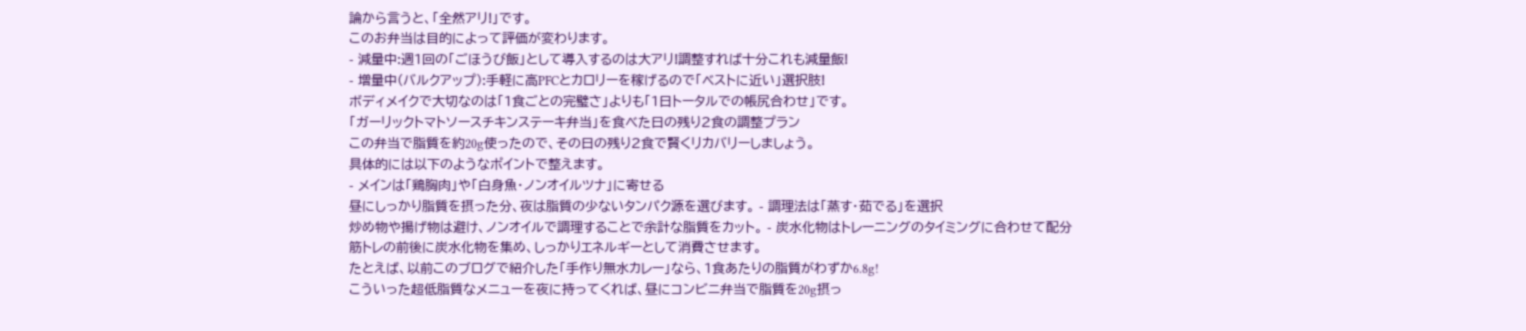論から言うと、「全然アリ!」です。
このお弁当は目的によって評価が変わります。
- 減量中:週1回の「ごほうび飯」として導入するのは大アリ!調整すれば十分これも減量飯!
- 増量中(バルクアップ):手軽に高PFCとカロリーを稼げるので「ベストに近い」選択肢!
ボディメイクで大切なのは「1食ごとの完璧さ」よりも「1日トータルでの帳尻合わせ」です。
「ガーリックトマトソースチキンステーキ弁当」を食べた日の残り2食の調整プラン
この弁当で脂質を約20g使ったので、その日の残り2食で賢くリカバリーしましょう。
具体的には以下のようなポイントで整えます。
- メインは「鶏胸肉」や「白身魚・ノンオイルツナ」に寄せる
昼にしっかり脂質を摂った分、夜は脂質の少ないタンパク源を選びます。 - 調理法は「蒸す・茹でる」を選択
炒め物や揚げ物は避け、ノンオイルで調理することで余計な脂質をカット。 - 炭水化物はトレーニングのタイミングに合わせて配分
筋トレの前後に炭水化物を集め、しっかりエネルギーとして消費させます。
たとえば、以前このブログで紹介した「手作り無水カレー」なら、1食あたりの脂質がわずか6.8g!
こういった超低脂質なメニューを夜に持ってくれば、昼にコンビニ弁当で脂質を20g摂っ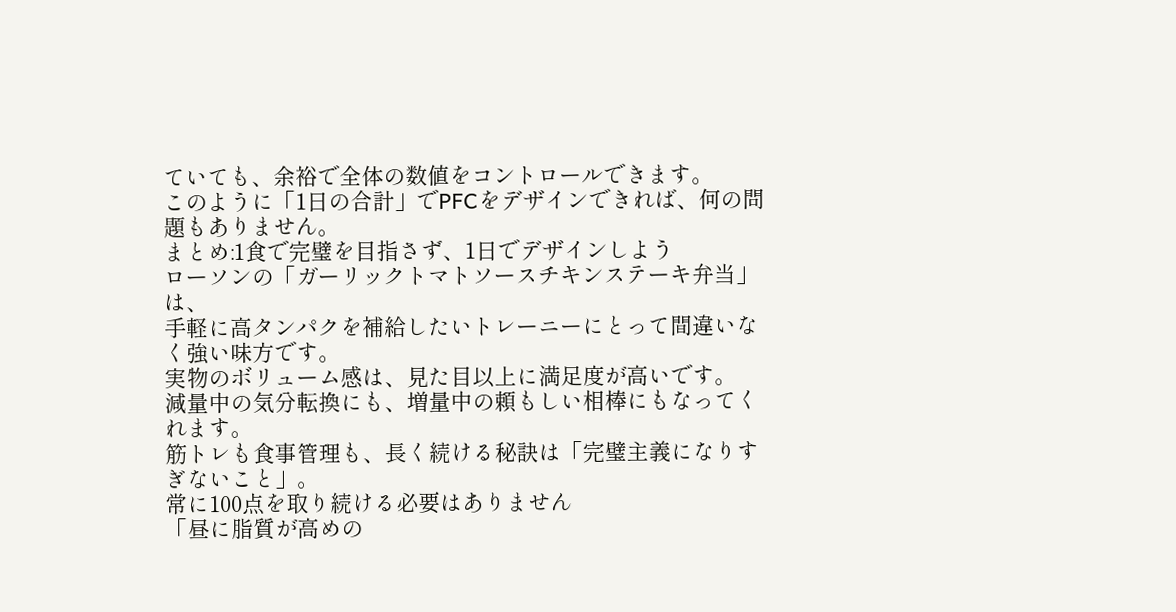ていても、余裕で全体の数値をコントロールできます。
このように「1日の合計」でPFCをデザインできれば、何の問題もありません。
まとめ:1食で完璧を目指さず、1日でデザインしよう
ローソンの「ガーリックトマトソースチキンステーキ弁当」は、
手軽に高タンパクを補給したいトレーニーにとって間違いなく強い味方です。
実物のボリューム感は、見た目以上に満足度が高いです。
減量中の気分転換にも、増量中の頼もしい相棒にもなってくれます。
筋トレも食事管理も、長く続ける秘訣は「完璧主義になりすぎないこと」。
常に100点を取り続ける必要はありません
「昼に脂質が高めの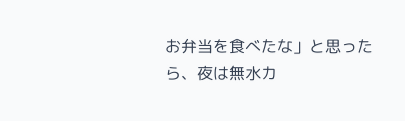お弁当を食べたな」と思ったら、夜は無水カ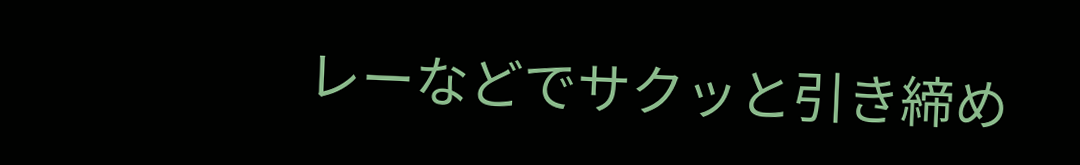レーなどでサクッと引き締め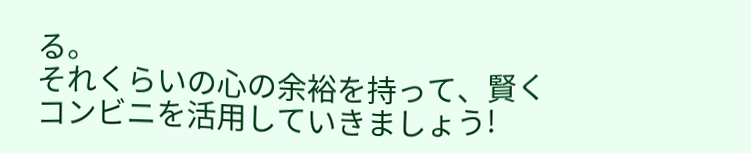る。
それくらいの心の余裕を持って、賢くコンビニを活用していきましょう!